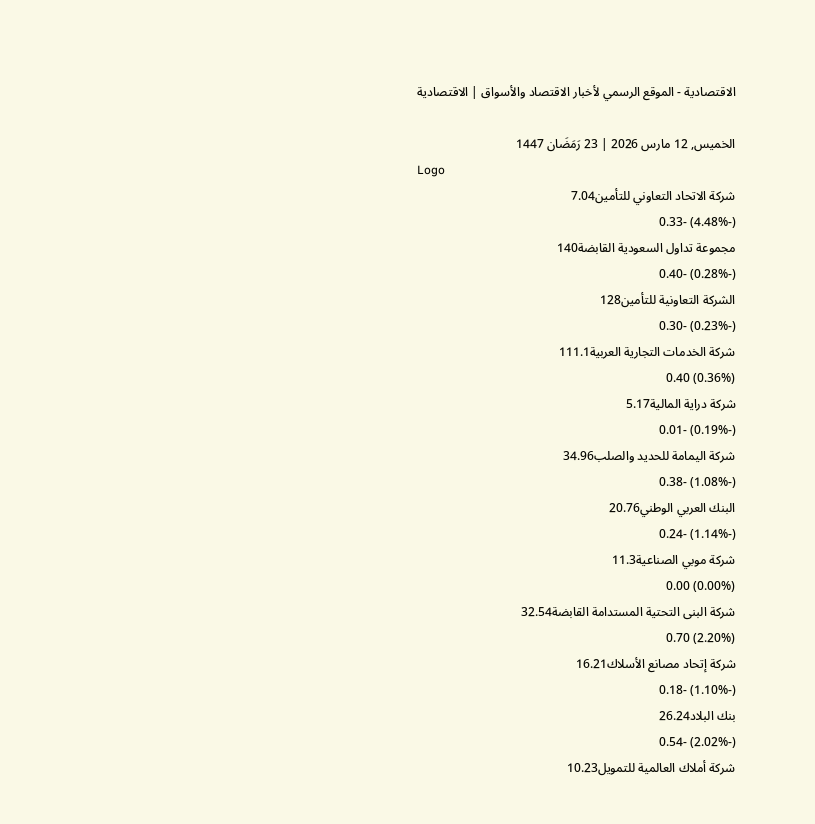الاقتصادية - الموقع الرسمي لأخبار الاقتصاد والأسواق | الاقتصادية

الخميس, 12 مارس 2026 | 23 رَمَضَان 1447
Logo
شركة الاتحاد التعاوني للتأمين7.04
(-4.48%) -0.33
مجموعة تداول السعودية القابضة140
(-0.28%) -0.40
الشركة التعاونية للتأمين128
(-0.23%) -0.30
شركة الخدمات التجارية العربية111.1
(0.36%) 0.40
شركة دراية المالية5.17
(-0.19%) -0.01
شركة اليمامة للحديد والصلب34.96
(-1.08%) -0.38
البنك العربي الوطني20.76
(-1.14%) -0.24
شركة موبي الصناعية11.3
(0.00%) 0.00
شركة البنى التحتية المستدامة القابضة32.54
(2.20%) 0.70
شركة إتحاد مصانع الأسلاك16.21
(-1.10%) -0.18
بنك البلاد26.24
(-2.02%) -0.54
شركة أملاك العالمية للتمويل10.23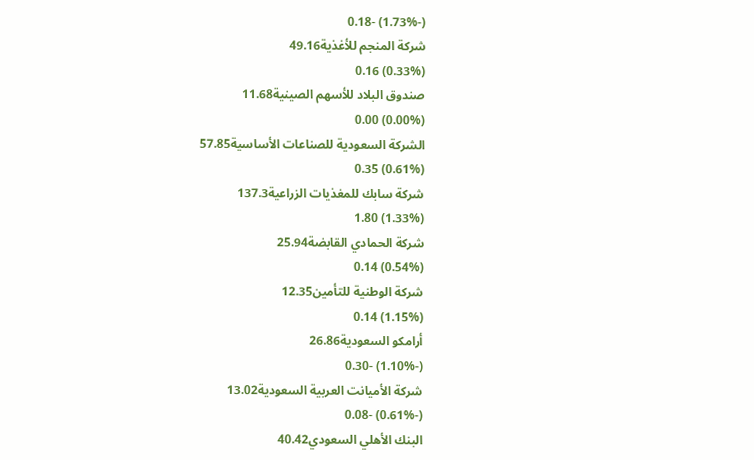(-1.73%) -0.18
شركة المنجم للأغذية49.16
(0.33%) 0.16
صندوق البلاد للأسهم الصينية11.68
(0.00%) 0.00
الشركة السعودية للصناعات الأساسية57.85
(0.61%) 0.35
شركة سابك للمغذيات الزراعية137.3
(1.33%) 1.80
شركة الحمادي القابضة25.94
(0.54%) 0.14
شركة الوطنية للتأمين12.35
(1.15%) 0.14
أرامكو السعودية26.86
(-1.10%) -0.30
شركة الأميانت العربية السعودية13.02
(-0.61%) -0.08
البنك الأهلي السعودي40.42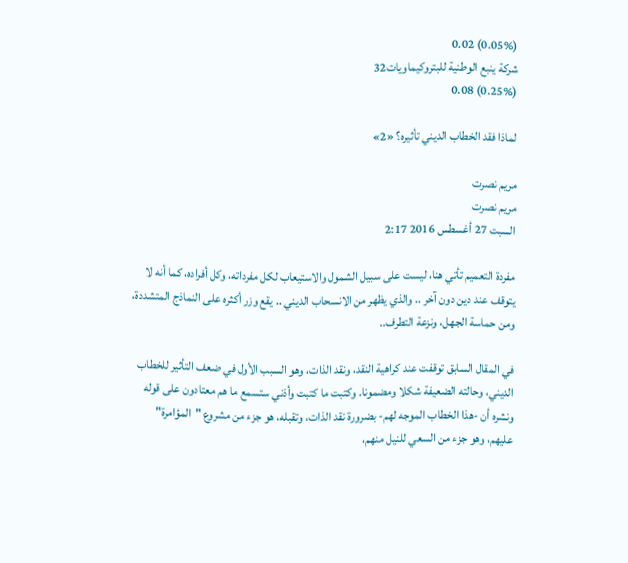(0.05%) 0.02
شركة ينبع الوطنية للبتروكيماويات32
(0.25%) 0.08

لماذا فقد الخطاب الديني تأثيره؟ «2»

مريم نصرت
مريم نصرت
السبت 27 أغسطس 2016 2:17

مفردة التعميم تأتي هنا، ليست على سبيل الشمول والاستيعاب لكل مفرداته، وكل أفراده، كما أنه لا يتوقف عند دين دون آخر .. والذي يظهر من الانسحاب الديني .. يقع وزر أكثره على النماذج المتشددة، ومن حماسة الجهل، ونزعة التطرف..

في المقال السابق توقفت عند كراهية النقد، ونقد الذات، وهو السبب الأول في ضعف التأثير للخطاب الديني، وحالته الضعيفة شكلا ومضمونا. وكتبت ما كتبت وأذني ستسمع ما هم معتادون على قوله ونشره أن -هذا الخطاب الموجه لهم- بضرورة نقد الذات، وتقبله، هو جزء من مشروع "المؤامرة" عليهم، وهو جزء من السعي للنيل منهم،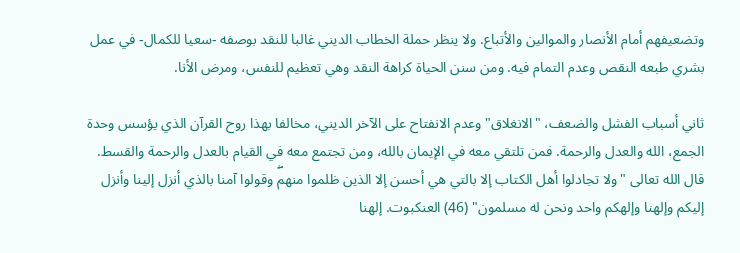وتضعيفهم أمام الأنصار والموالين والأتباع. ولا ينظر حملة الخطاب الديني غالبا للنقد بوصفه -سعيا للكمال- في عمل بشري طبعه النقص وعدم التمام فيه. ومن سنن الحياة كراهة النقد وهي تعظيم للنفس، ومرض الأنا.

ثاني أسباب الفشل والضعف، "الانغلاق" وعدم الانفتاح على الآخر الديني، مخالفا بهذا روح القرآن الذي يؤسس وحدة الجمع، الله والعدل والرحمة. فمن تلتقي معه في الإيمان بالله، ومن تجتمع معه في القيام بالعدل والرحمة والقسط. قال الله تعالى "ولا تجادلوا أهل الكتاب إلا بالتي هي أحسن إلا الذين ظلموا منهمۖ وقولوا آمنا بالذي أنزل إلينا وأنزل إليكم وإلهنا وإلهكم واحد ونحن له مسلمون" (46) العنكبوت. إلهنا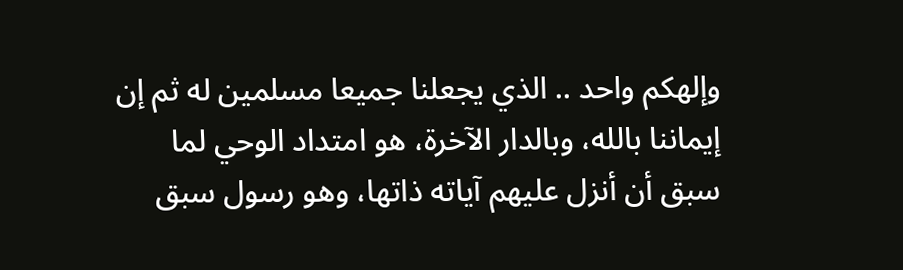وإلهكم واحد .. الذي يجعلنا جميعا مسلمين له ثم إن إيماننا بالله، وبالدار الآخرة، هو امتداد الوحي لما سبق أن أنزل عليهم آياته ذاتها، وهو رسول سبق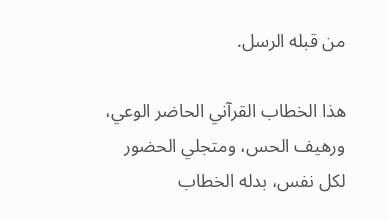من قبله الرسل.

هذا الخطاب القرآني الحاضر الوعي، ورهيف الحس، ومتجلي الحضور لكل نفس، بدله الخطاب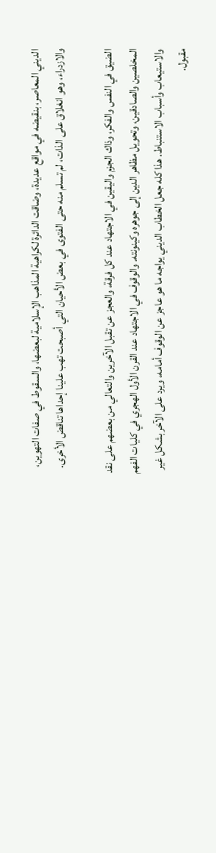الديني المعاصر، بنقيضه في مواقع عديدة، وضاقت الدائرة لكراهية المذاهب الإسلامية لبعضها، والسقوط في صفات التهوين، والازدراء، وهو انغلاق على الذات، لم تسلم منه حتى الفتوى في بعض الأحيان التي أصبحت تهب علينا إحداها تناقض الأخرى.

الضيق في النفس والفكر، وذاك الجزم واليقين في الاجتهاد عند كل فرقة، والعجز عن تقبل الآخرين والتعالي من بعضهم على نقد المخلصين والصادقين، وتحويل مظاهر الدين إلى جوهره وكينونته. والوقوف في الاجتهاد عند القرن الأول الهجري في كليات الفهم والاستيعاب وأسباب الاستنباط. هذا كله جعل الخطاب الديني يواجه ما هو عاجز عن الوقوف أمامه، ويرد على الآخر بشكل غير مقبول.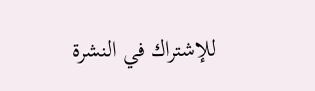للإشتراك في النشرة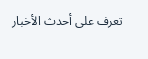تعرف على أحدث الأخبار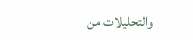والتحليلات من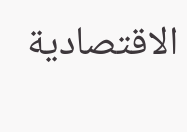الاقتصادية